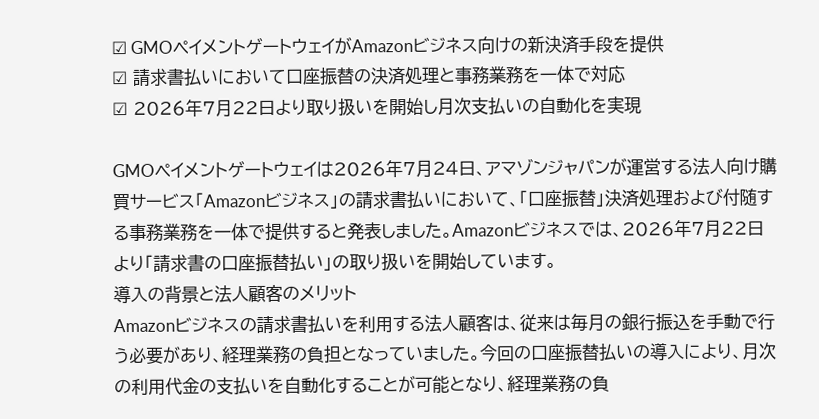☑ GMOペイメントゲートウェイがAmazonビジネス向けの新決済手段を提供
☑ 請求書払いにおいて口座振替の決済処理と事務業務を一体で対応
☑ 2026年7月22日より取り扱いを開始し月次支払いの自動化を実現

GMOペイメントゲートウェイは2026年7月24日、アマゾンジャパンが運営する法人向け購買サービス「Amazonビジネス」の請求書払いにおいて、「口座振替」決済処理および付随する事務業務を一体で提供すると発表しました。Amazonビジネスでは、2026年7月22日より「請求書の口座振替払い」の取り扱いを開始しています。
導入の背景と法人顧客のメリット
Amazonビジネスの請求書払いを利用する法人顧客は、従来は毎月の銀行振込を手動で行う必要があり、経理業務の負担となっていました。今回の口座振替払いの導入により、月次の利用代金の支払いを自動化することが可能となり、経理業務の負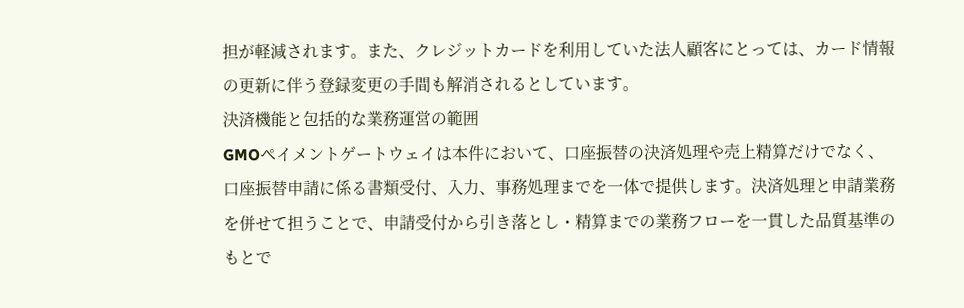担が軽減されます。また、クレジットカードを利用していた法人顧客にとっては、カード情報の更新に伴う登録変更の手間も解消されるとしています。
決済機能と包括的な業務運営の範囲
GMOペイメントゲートウェイは本件において、口座振替の決済処理や売上精算だけでなく、口座振替申請に係る書類受付、入力、事務処理までを一体で提供します。決済処理と申請業務を併せて担うことで、申請受付から引き落とし・精算までの業務フローを一貫した品質基準のもとで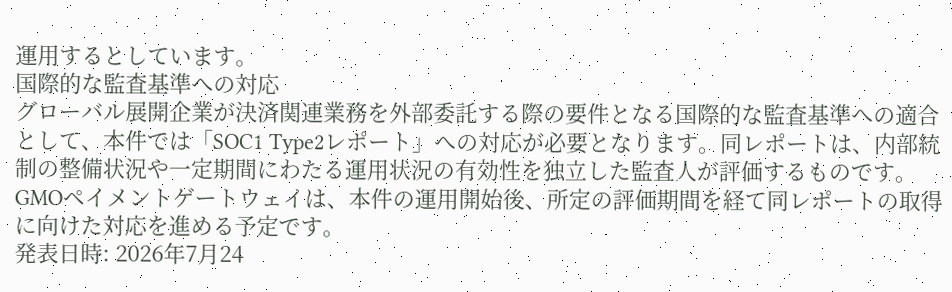運用するとしています。
国際的な監査基準への対応
グローバル展開企業が決済関連業務を外部委託する際の要件となる国際的な監査基準への適合として、本件では「SOC1 Type2レポート」への対応が必要となります。同レポートは、内部統制の整備状況や一定期間にわたる運用状況の有効性を独立した監査人が評価するものです。GMOペイメントゲートウェイは、本件の運用開始後、所定の評価期間を経て同レポートの取得に向けた対応を進める予定です。
発表日時: 2026年7月24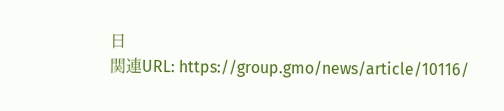日
関連URL: https://group.gmo/news/article/10116/